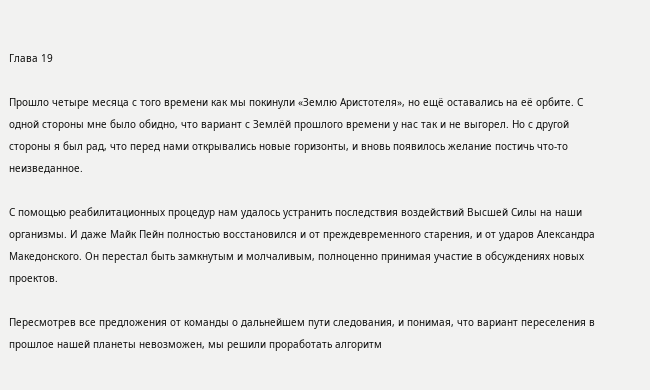Глава 19

Прошло четыре месяца с того времени как мы покинули «Землю Аристотеля», но ещё оставались на её орбите. С одной стороны мне было обидно, что вариант с Землёй прошлого времени у нас так и не выгорел. Но с другой стороны я был рад, что перед нами открывались новые горизонты, и вновь появилось желание постичь что-то неизведанное.

С помощью реабилитационных процедур нам удалось устранить последствия воздействий Высшей Силы на наши организмы. И даже Майк Пейн полностью восстановился и от преждевременного старения, и от ударов Александра Македонского. Он перестал быть замкнутым и молчаливым, полноценно принимая участие в обсуждениях новых проектов.

Пересмотрев все предложения от команды о дальнейшем пути следования, и понимая, что вариант переселения в прошлое нашей планеты невозможен, мы решили проработать алгоритм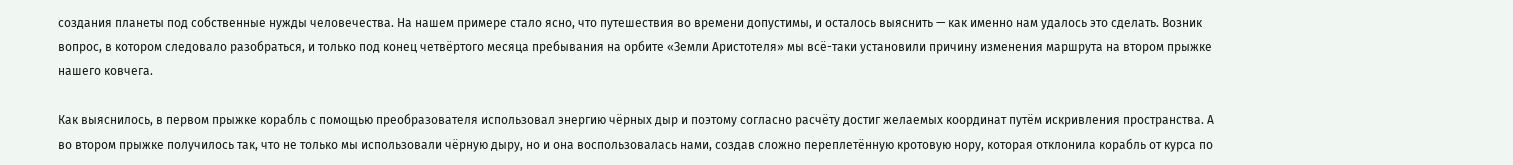создания планеты под собственные нужды человечества. На нашем примере стало ясно, что путешествия во времени допустимы, и осталось выяснить — как именно нам удалось это сделать. Возник вопрос, в котором следовало разобраться, и только под конец четвёртого месяца пребывания на орбите «Земли Аристотеля» мы всё-таки установили причину изменения маршрута на втором прыжке нашего ковчега.

Как выяснилось, в первом прыжке корабль с помощью преобразователя использовал энергию чёрных дыр и поэтому согласно расчёту достиг желаемых координат путём искривления пространства. А во втором прыжке получилось так, что не только мы использовали чёрную дыру, но и она воспользовалась нами, создав сложно переплетённую кротовую нору, которая отклонила корабль от курса по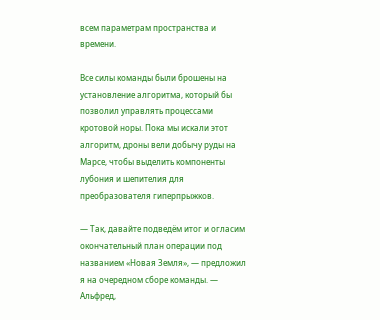всем параметрам пространства и времени.

Все силы команды были брошены на установление алгоритма, который бы позволил управлять процессами кротовой норы. Пока мы искали этот алгоритм, дроны вели добычу руды на Марсе, чтобы выделить компоненты лубония и шепителия для преобразователя гиперпрыжков.

— Так, давайте подведём итог и огласим окончательный план операции под названием «Новая Земля», — предложил я на очередном сборе команды. — Альфред,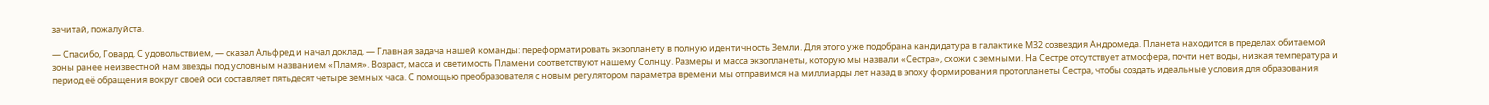зачитай, пожалуйста.

— Спасибо, Говард. С удовольствием, — сказал Альфред и начал доклад. — Главная задача нашей команды: переформатировать экзопланету в полную идентичность Земли. Для этого уже подобрана кандидатура в галактике М32 созвездия Андромеда. Планета находится в пределах обитаемой зоны ранее неизвестной нам звезды под условным названием «Пламя». Возраст, масса и светимость Пламени соответствуют нашему Солнцу. Размеры и масса экзопланеты, которую мы назвали «Сестра», схожи с земными. На Сестре отсутствует атмосфера, почти нет воды, низкая температура и период её обращения вокруг своей оси составляет пятьдесят четыре земных часа. С помощью преобразователя с новым регулятором параметра времени мы отправимся на миллиарды лет назад в эпоху формирования протопланеты Сестра, чтобы создать идеальные условия для образования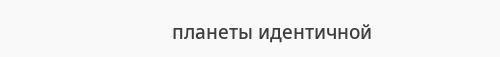планеты идентичной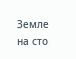Земле на сто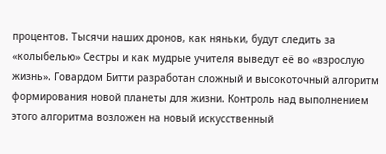процентов. Тысячи наших дронов, как няньки, будут следить за «колыбелью» Сестры и как мудрые учителя выведут её во «взрослую жизнь». Говардом Битти разработан сложный и высокоточный алгоритм формирования новой планеты для жизни. Контроль над выполнением этого алгоритма возложен на новый искусственный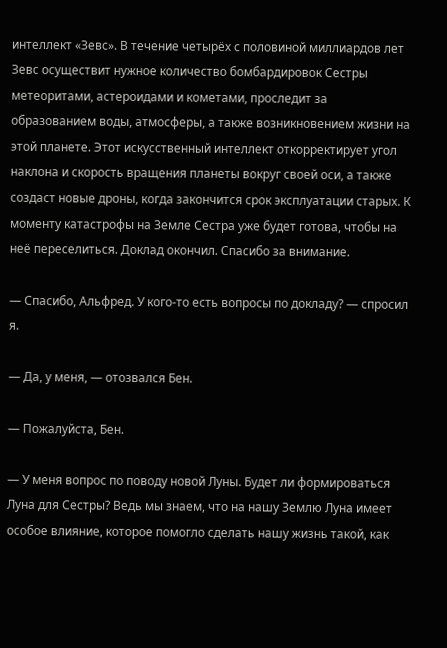интеллект «Зевс». В течение четырёх с половиной миллиардов лет Зевс осуществит нужное количество бомбардировок Сестры метеоритами, астероидами и кометами, проследит за образованием воды, атмосферы, а также возникновением жизни на этой планете. Этот искусственный интеллект откорректирует угол наклона и скорость вращения планеты вокруг своей оси, а также создаст новые дроны, когда закончится срок эксплуатации старых. К моменту катастрофы на Земле Сестра уже будет готова, чтобы на неё переселиться. Доклад окончил. Спасибо за внимание.

— Спасибо, Альфред. У кого-то есть вопросы по докладу? — спросил я.

— Да, у меня, — отозвался Бен.

— Пожалуйста, Бен.

— У меня вопрос по поводу новой Луны. Будет ли формироваться Луна для Сестры? Ведь мы знаем, что на нашу Землю Луна имеет особое влияние, которое помогло сделать нашу жизнь такой, как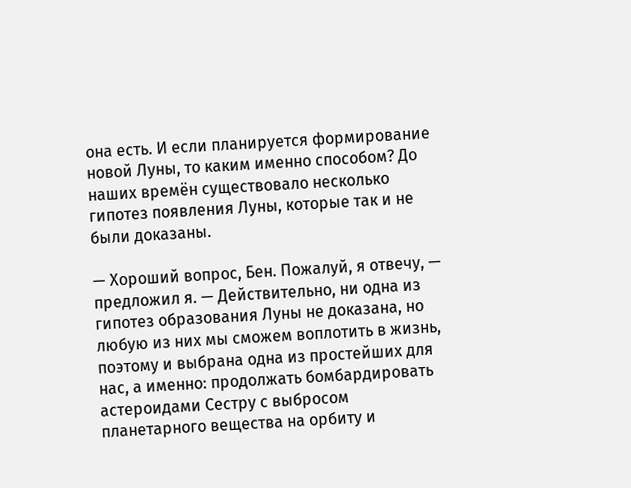она есть. И если планируется формирование новой Луны, то каким именно способом? До наших времён существовало несколько гипотез появления Луны, которые так и не были доказаны.

— Хороший вопрос, Бен. Пожалуй, я отвечу, — предложил я. — Действительно, ни одна из гипотез образования Луны не доказана, но любую из них мы сможем воплотить в жизнь, поэтому и выбрана одна из простейших для нас, а именно: продолжать бомбардировать астероидами Сестру с выбросом планетарного вещества на орбиту и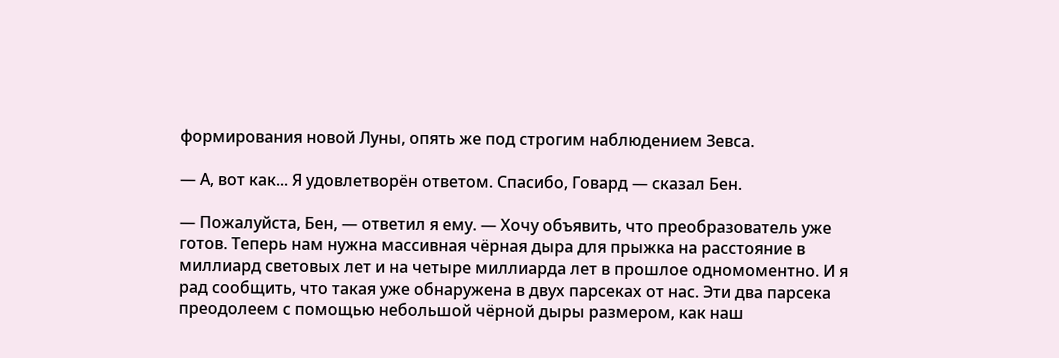формирования новой Луны, опять же под строгим наблюдением Зевса.

— А, вот как... Я удовлетворён ответом. Спасибо, Говард — сказал Бен.

— Пожалуйста, Бен, — ответил я ему. — Хочу объявить, что преобразователь уже готов. Теперь нам нужна массивная чёрная дыра для прыжка на расстояние в миллиард световых лет и на четыре миллиарда лет в прошлое одномоментно. И я рад сообщить, что такая уже обнаружена в двух парсеках от нас. Эти два парсека преодолеем с помощью небольшой чёрной дыры размером, как наш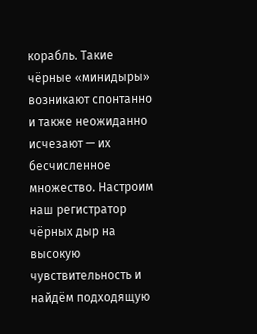корабль. Такие чёрные «минидыры» возникают спонтанно и также неожиданно исчезают — их бесчисленное множество. Настроим наш регистратор чёрных дыр на высокую чувствительность и найдём подходящую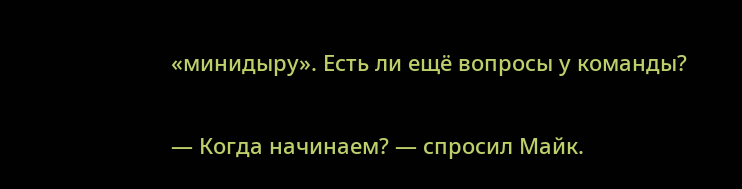«минидыру». Есть ли ещё вопросы у команды?

— Когда начинаем? — спросил Майк.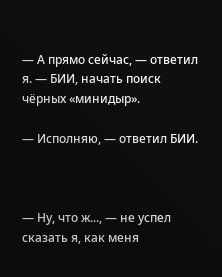— А прямо сейчас, — ответил я. — БИИ, начать поиск чёрных «минидыр».

— Исполняю, — ответил БИИ.



— Ну, что ж..., — не успел сказать я, как меня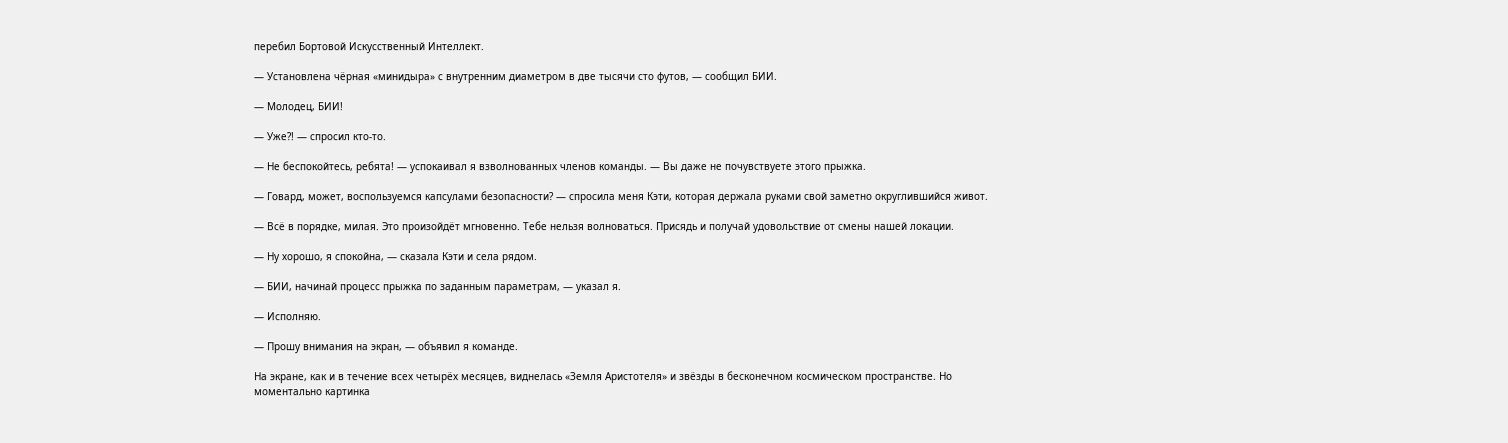перебил Бортовой Искусственный Интеллект.

— Установлена чёрная «минидыра» с внутренним диаметром в две тысячи сто футов, — сообщил БИИ.

— Молодец, БИИ!

— Уже?! — спросил кто-то.

— Не беспокойтесь, ребята! — успокаивал я взволнованных членов команды. — Вы даже не почувствуете этого прыжка.

— Говард, может, воспользуемся капсулами безопасности? — спросила меня Кэти, которая держала руками свой заметно округлившийся живот.

— Всё в порядке, милая. Это произойдёт мгновенно. Тебе нельзя волноваться. Присядь и получай удовольствие от смены нашей локации.

— Ну хорошо, я спокойна, — сказала Кэти и села рядом.

— БИИ, начинай процесс прыжка по заданным параметрам, — указал я.

— Исполняю.

— Прошу внимания на экран, — объявил я команде.

На экране, как и в течение всех четырёх месяцев, виднелась «Земля Аристотеля» и звёзды в бесконечном космическом пространстве. Но моментально картинка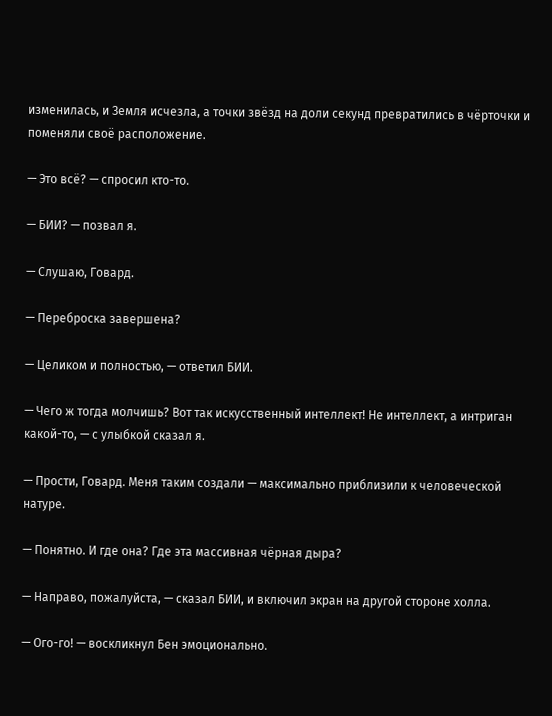изменилась, и Земля исчезла, а точки звёзд на доли секунд превратились в чёрточки и поменяли своё расположение.

— Это всё? — спросил кто-то.

— БИИ? — позвал я.

— Слушаю, Говард.

— Переброска завершена?

— Целиком и полностью, — ответил БИИ.

— Чего ж тогда молчишь? Вот так искусственный интеллект! Не интеллект, а интриган какой-то, — с улыбкой сказал я.

— Прости, Говард. Меня таким создали — максимально приблизили к человеческой натуре.

— Понятно. И где она? Где эта массивная чёрная дыра?

— Направо, пожалуйста, — сказал БИИ, и включил экран на другой стороне холла.

— Ого-го! — воскликнул Бен эмоционально.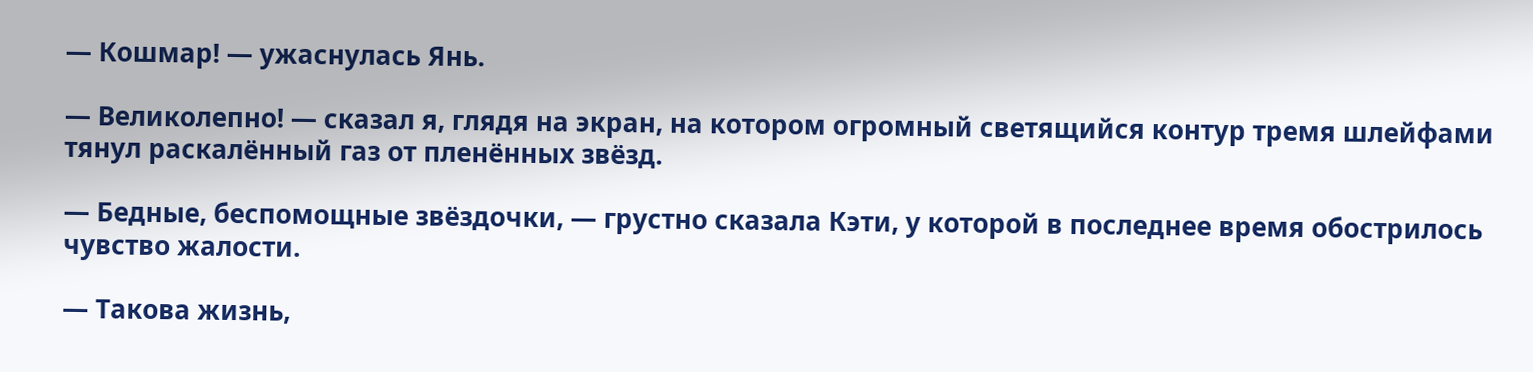— Кошмар! — ужаснулась Янь.

— Великолепно! — сказал я, глядя на экран, на котором огромный светящийся контур тремя шлейфами тянул раскалённый газ от пленённых звёзд.

— Бедные, беспомощные звёздочки, — грустно сказала Кэти, у которой в последнее время обострилось чувство жалости.

— Такова жизнь,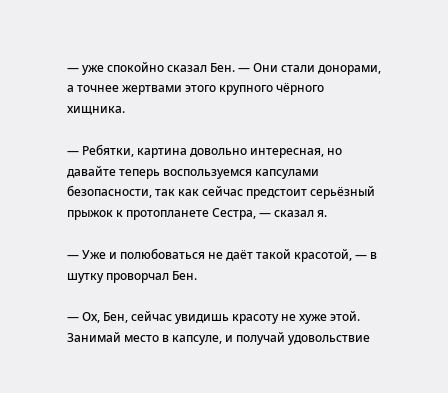— уже спокойно сказал Бен. — Они стали донорами, а точнее жертвами этого крупного чёрного хищника.

— Ребятки, картина довольно интересная, но давайте теперь воспользуемся капсулами безопасности, так как сейчас предстоит серьёзный прыжок к протопланете Сестра, — сказал я.

— Уже и полюбоваться не даёт такой красотой, — в шутку проворчал Бен.

— Ох, Бен, сейчас увидишь красоту не хуже этой. Занимай место в капсуле, и получай удовольствие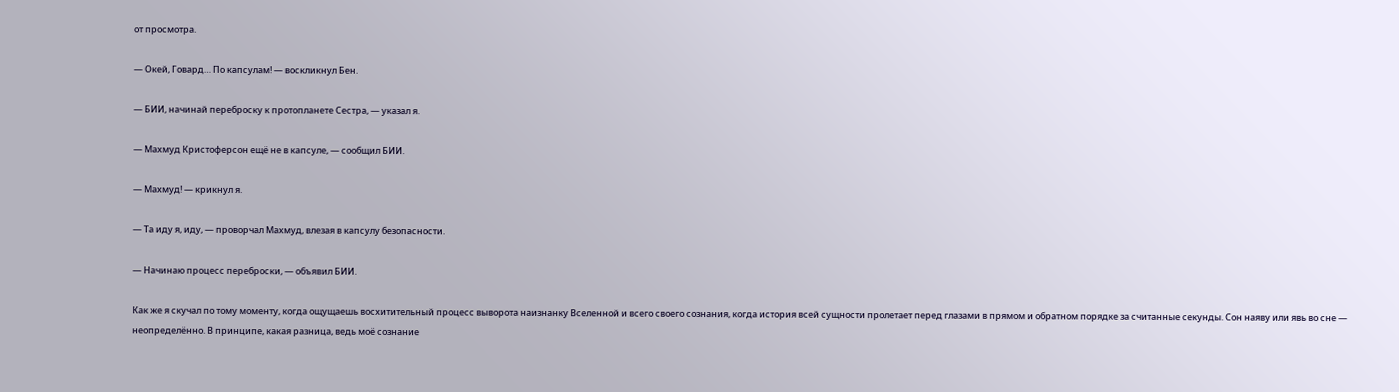от просмотра.

— Окей, Говард… По капсулам! — воскликнул Бен.

— БИИ, начинай переброску к протопланете Сестра, — указал я.

— Махмуд Кристоферсон ещё не в капсуле, — сообщил БИИ.

— Махмуд! — крикнул я.

— Та иду я, иду, — проворчал Махмуд, влезая в капсулу безопасности.

— Начинаю процесс переброски, — объявил БИИ.

Как же я скучал по тому моменту, когда ощущаешь восхитительный процесс выворота наизнанку Вселенной и всего своего сознания, когда история всей сущности пролетает перед глазами в прямом и обратном порядке за считанные секунды. Сон наяву или явь во сне — неопределённо. В принципе, какая разница, ведь моё сознание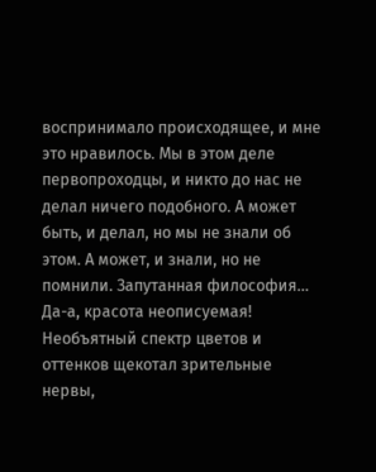воспринимало происходящее, и мне это нравилось. Мы в этом деле первопроходцы, и никто до нас не делал ничего подобного. А может быть, и делал, но мы не знали об этом. А может, и знали, но не помнили. Запутанная философия… Да-а, красота неописуемая! Необъятный спектр цветов и оттенков щекотал зрительные нервы,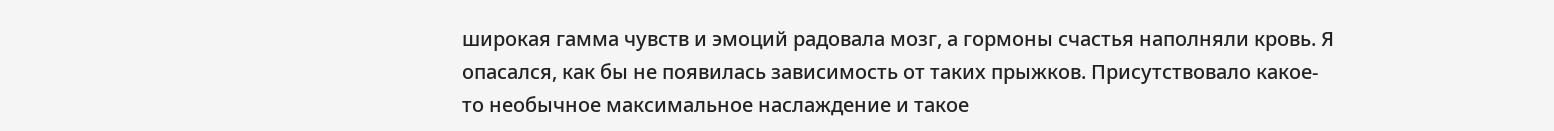широкая гамма чувств и эмоций радовала мозг, а гормоны счастья наполняли кровь. Я опасался, как бы не появилась зависимость от таких прыжков. Присутствовало какое-то необычное максимальное наслаждение и такое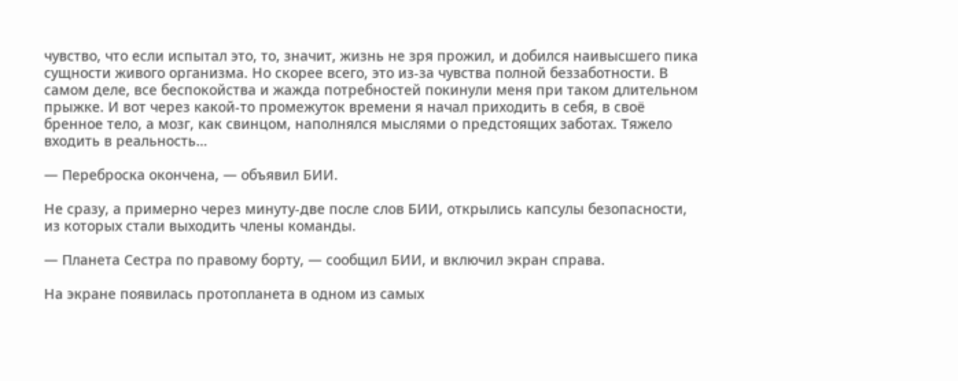чувство, что если испытал это, то, значит, жизнь не зря прожил, и добился наивысшего пика сущности живого организма. Но скорее всего, это из-за чувства полной беззаботности. В самом деле, все беспокойства и жажда потребностей покинули меня при таком длительном прыжке. И вот через какой-то промежуток времени я начал приходить в себя, в своё бренное тело, а мозг, как свинцом, наполнялся мыслями о предстоящих заботах. Тяжело входить в реальность…

— Переброска окончена, — объявил БИИ.

Не сразу, а примерно через минуту-две после слов БИИ, открылись капсулы безопасности, из которых стали выходить члены команды.

— Планета Сестра по правому борту, — сообщил БИИ, и включил экран справа.

На экране появилась протопланета в одном из самых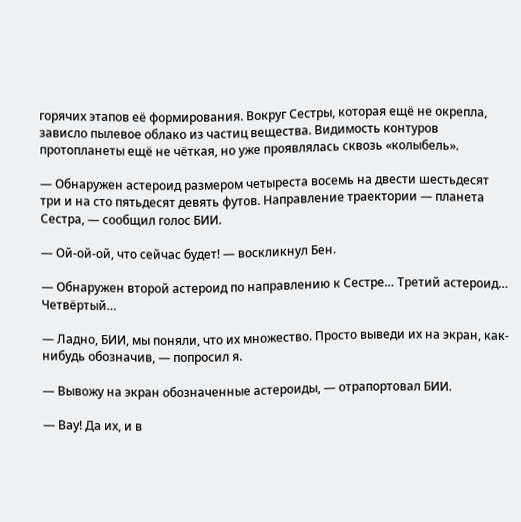горячих этапов её формирования. Вокруг Сестры, которая ещё не окрепла, зависло пылевое облако из частиц вещества. Видимость контуров протопланеты ещё не чёткая, но уже проявлялась сквозь «колыбель».

— Обнаружен астероид размером четыреста восемь на двести шестьдесят три и на сто пятьдесят девять футов. Направление траектории — планета Сестра, — сообщил голос БИИ.

— Ой-ой-ой, что сейчас будет! — воскликнул Бен.

— Обнаружен второй астероид по направлению к Сестре… Третий астероид… Четвёртый…

— Ладно, БИИ, мы поняли, что их множество. Просто выведи их на экран, как-нибудь обозначив, — попросил я.

— Вывожу на экран обозначенные астероиды, — отрапортовал БИИ.

— Вау! Да их, и в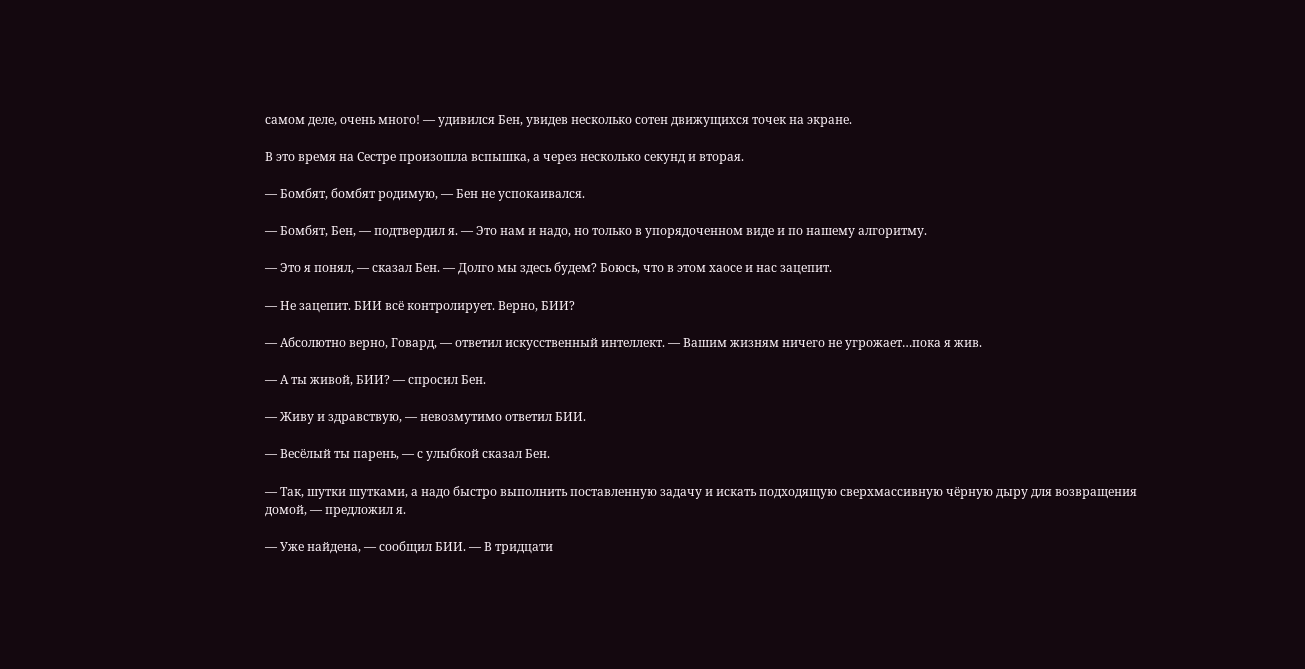самом деле, очень много! — удивился Бен, увидев несколько сотен движущихся точек на экране.

В это время на Сестре произошла вспышка, а через несколько секунд и вторая.

— Бомбят, бомбят родимую, — Бен не успокаивался.

— Бомбят, Бен, — подтвердил я. — Это нам и надо, но только в упорядоченном виде и по нашему алгоритму.

— Это я понял, — сказал Бен. — Долго мы здесь будем? Боюсь, что в этом хаосе и нас зацепит.

— Не зацепит. БИИ всё контролирует. Верно, БИИ?

— Абсолютно верно, Говард, — ответил искусственный интеллект. — Вашим жизням ничего не угрожает…пока я жив.

— А ты живой, БИИ? — спросил Бен.

— Живу и здравствую, — невозмутимо ответил БИИ.

— Весёлый ты парень, — с улыбкой сказал Бен.

— Так, шутки шутками, а надо быстро выполнить поставленную задачу и искать подходящую сверхмассивную чёрную дыру для возвращения домой, — предложил я.

— Уже найдена, — сообщил БИИ. — В тридцати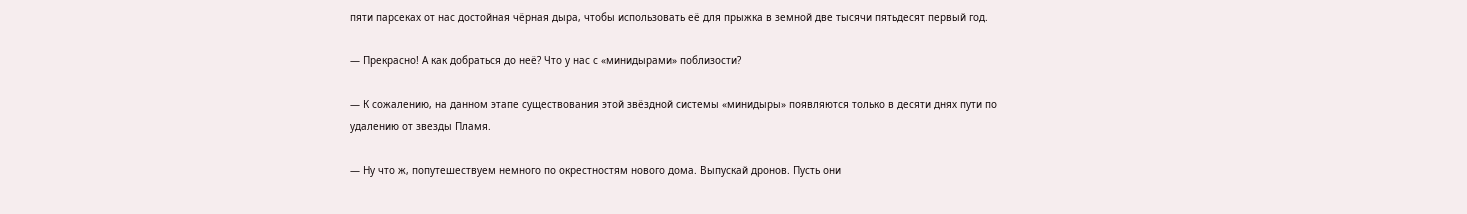пяти парсеках от нас достойная чёрная дыра, чтобы использовать её для прыжка в земной две тысячи пятьдесят первый год.

— Прекрасно! А как добраться до неё? Что у нас с «минидырами» поблизости?

— К сожалению, на данном этапе существования этой звёздной системы «минидыры» появляются только в десяти днях пути по удалению от звезды Пламя.

— Ну что ж, попутешествуем немного по окрестностям нового дома. Выпускай дронов. Пусть они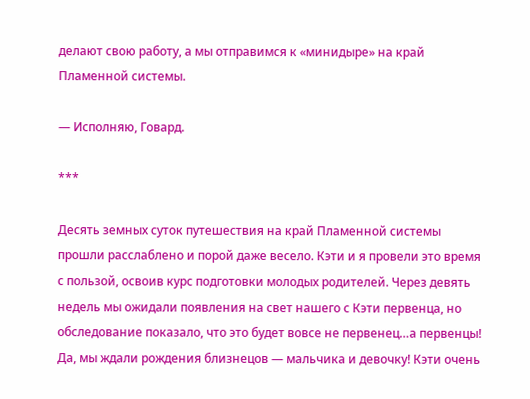делают свою работу, а мы отправимся к «минидыре» на край Пламенной системы.

— Исполняю, Говард.

***

Десять земных суток путешествия на край Пламенной системы прошли расслаблено и порой даже весело. Кэти и я провели это время с пользой, освоив курс подготовки молодых родителей. Через девять недель мы ожидали появления на свет нашего с Кэти первенца, но обследование показало, что это будет вовсе не первенец…а первенцы! Да, мы ждали рождения близнецов — мальчика и девочку! Кэти очень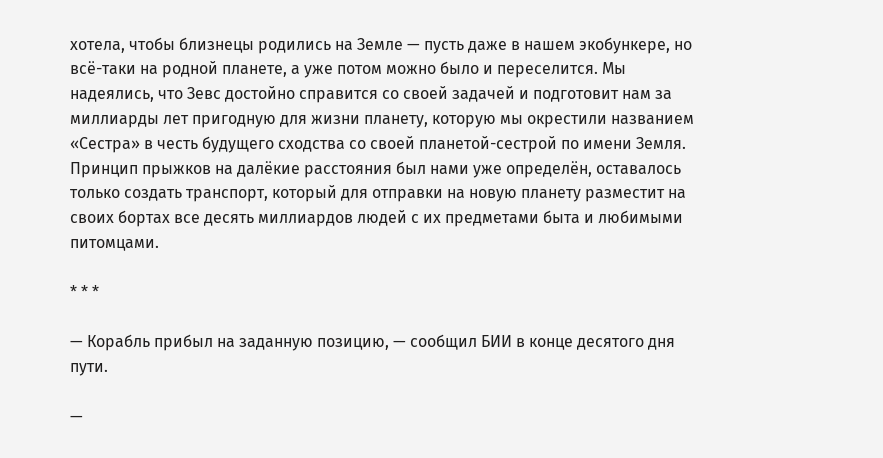хотела, чтобы близнецы родились на Земле — пусть даже в нашем экобункере, но всё-таки на родной планете, а уже потом можно было и переселится. Мы надеялись, что Зевс достойно справится со своей задачей и подготовит нам за миллиарды лет пригодную для жизни планету, которую мы окрестили названием «Сестра» в честь будущего сходства со своей планетой-сестрой по имени Земля. Принцип прыжков на далёкие расстояния был нами уже определён, оставалось только создать транспорт, который для отправки на новую планету разместит на своих бортах все десять миллиардов людей с их предметами быта и любимыми питомцами.

* * *

— Корабль прибыл на заданную позицию, — сообщил БИИ в конце десятого дня пути.

—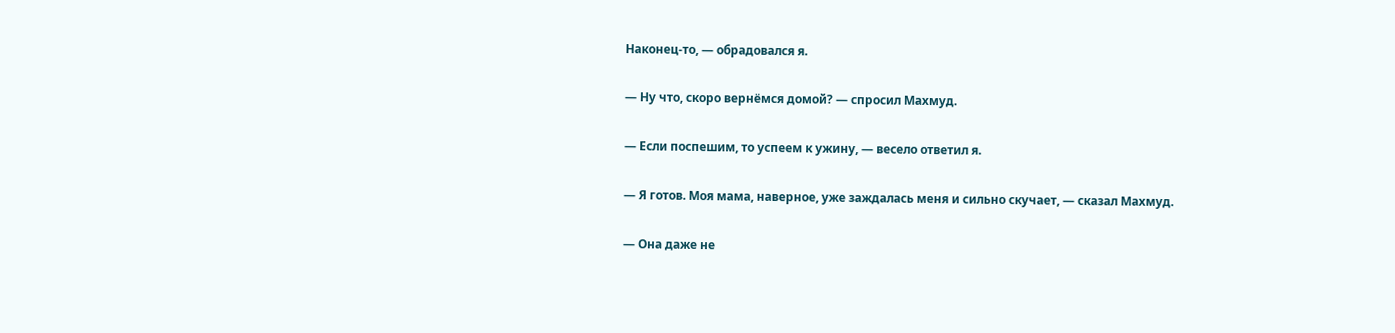Наконец-то, — обрадовался я.

— Ну что, скоро вернёмся домой? — спросил Махмуд.

— Если поспешим, то успеем к ужину, — весело ответил я.

— Я готов. Моя мама, наверное, уже заждалась меня и сильно скучает, — сказал Махмуд.

— Она даже не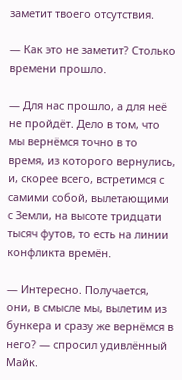заметит твоего отсутствия.

— Как это не заметит? Столько времени прошло.

— Для нас прошло, а для неё не пройдёт. Дело в том, что мы вернёмся точно в то время, из которого вернулись, и, скорее всего, встретимся с самими собой, вылетающими с Земли, на высоте тридцати тысяч футов, то есть на линии конфликта времён.

— Интересно. Получается, они, в смысле мы, вылетим из бункера и сразу же вернёмся в него? — спросил удивлённый Майк.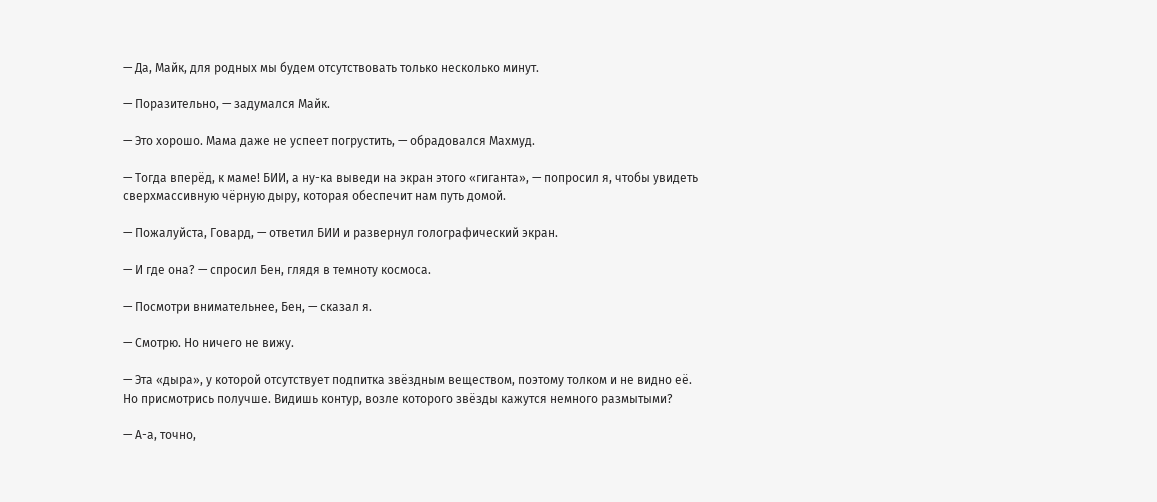— Да, Майк, для родных мы будем отсутствовать только несколько минут.

— Поразительно, — задумался Майк.

— Это хорошо. Мама даже не успеет погрустить, — обрадовался Махмуд.

— Тогда вперёд, к маме! БИИ, а ну-ка выведи на экран этого «гиганта», — попросил я, чтобы увидеть сверхмассивную чёрную дыру, которая обеспечит нам путь домой.

— Пожалуйста, Говард, — ответил БИИ и развернул голографический экран.

— И где она? — спросил Бен, глядя в темноту космоса.

— Посмотри внимательнее, Бен, — сказал я.

— Смотрю. Но ничего не вижу.

— Эта «дыра», у которой отсутствует подпитка звёздным веществом, поэтому толком и не видно её. Но присмотрись получше. Видишь контур, возле которого звёзды кажутся немного размытыми?

— А-а, точно,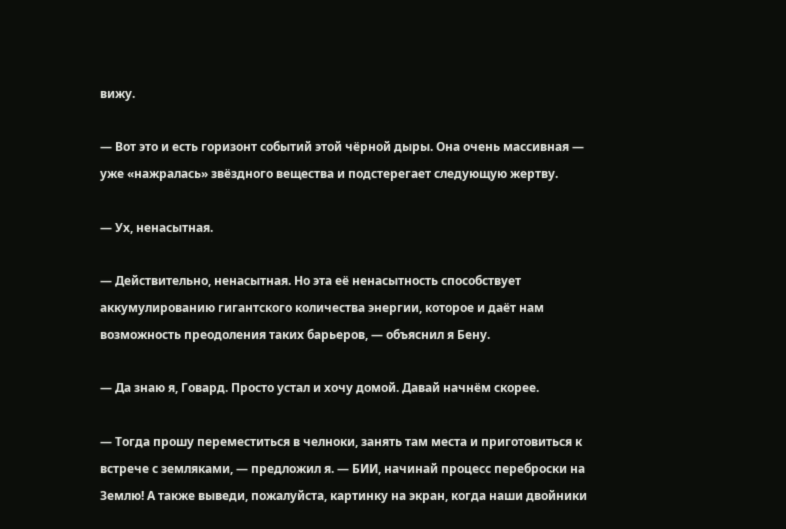вижу.

— Вот это и есть горизонт событий этой чёрной дыры. Она очень массивная — уже «нажралась» звёздного вещества и подстерегает следующую жертву.

— Ух, ненасытная.

— Действительно, ненасытная. Но эта её ненасытность способствует аккумулированию гигантского количества энергии, которое и даёт нам возможность преодоления таких барьеров, — объяснил я Бену.

— Да знаю я, Говард. Просто устал и хочу домой. Давай начнём скорее.

— Тогда прошу переместиться в челноки, занять там места и приготовиться к встрече с земляками, — предложил я. — БИИ, начинай процесс переброски на Землю! А также выведи, пожалуйста, картинку на экран, когда наши двойники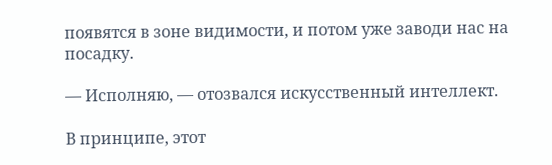появятся в зоне видимости, и потом уже заводи нас на посадку.

— Исполняю, — отозвался искусственный интеллект.

В принципе, этот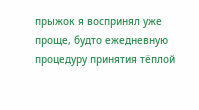прыжок я воспринял уже проще, будто ежедневную процедуру принятия тёплой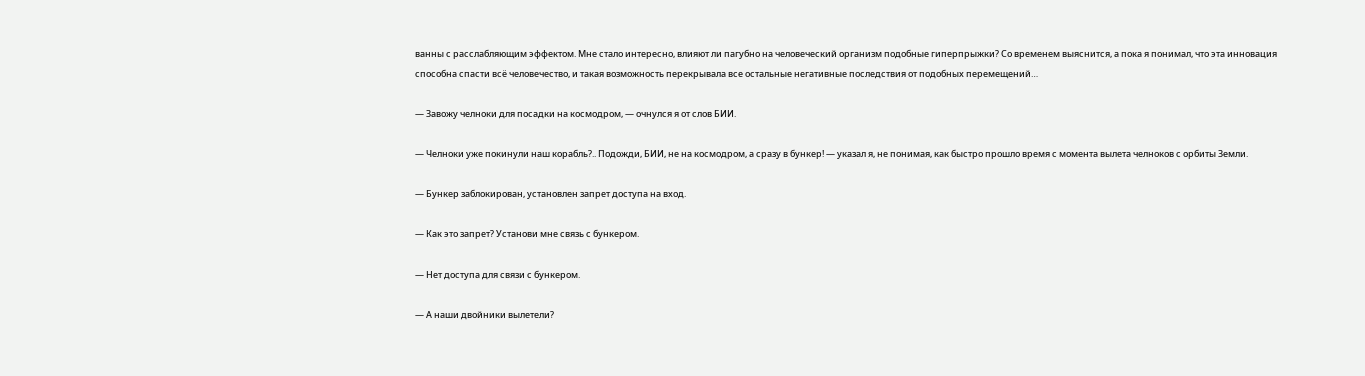ванны с расслабляющим эффектом. Мне стало интересно, влияют ли пагубно на человеческий организм подобные гиперпрыжки? Со временем выяснится, а пока я понимал, что эта инновация способна спасти всё человечество, и такая возможность перекрывала все остальные негативные последствия от подобных перемещений…

— Завожу челноки для посадки на космодром, — очнулся я от слов БИИ.

— Челноки уже покинули наш корабль?.. Подожди, БИИ, не на космодром, а сразу в бункер! — указал я, не понимая, как быстро прошло время с момента вылета челноков с орбиты Земли.

— Бункер заблокирован, установлен запрет доступа на вход.

— Как это запрет? Установи мне связь с бункером.

— Нет доступа для связи с бункером.

— А наши двойники вылетели?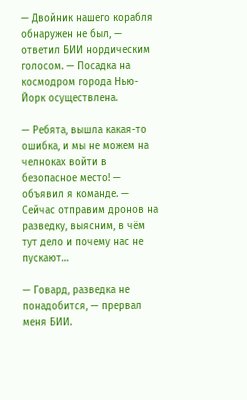— Двойник нашего корабля обнаружен не был, — ответил БИИ нордическим голосом. — Посадка на космодром города Нью-Йорк осуществлена.

— Ребята, вышла какая-то ошибка, и мы не можем на челноках войти в безопасное место! — объявил я команде. — Сейчас отправим дронов на разведку, выясним, в чём тут дело и почему нас не пускают…

— Говард, разведка не понадобится, — прервал меня БИИ.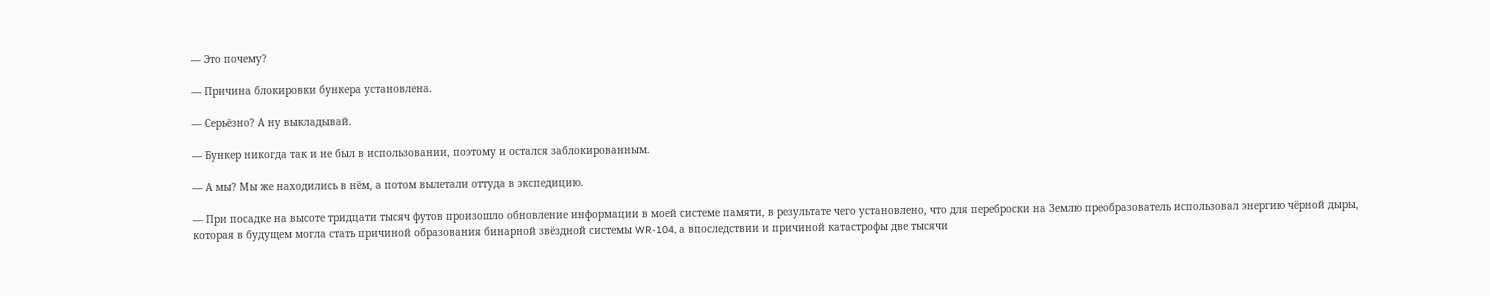— Это почему?

— Причина блокировки бункера установлена.

— Серьёзно? А ну выкладывай.

— Бункер никогда так и не был в использовании, поэтому и остался заблокированным.

— А мы? Мы же находились в нём, а потом вылетали оттуда в экспедицию.

— При посадке на высоте тридцати тысяч футов произошло обновление информации в моей системе памяти, в результате чего установлено, что для переброски на Землю преобразователь использовал энергию чёрной дыры, которая в будущем могла стать причиной образования бинарной звёздной системы WR-104, а впоследствии и причиной катастрофы две тысячи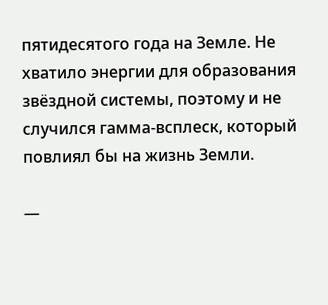пятидесятого года на Земле. Не хватило энергии для образования звёздной системы, поэтому и не случился гамма-всплеск, который повлиял бы на жизнь Земли.

—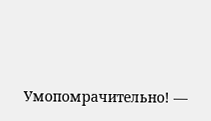Умопомрачительно! —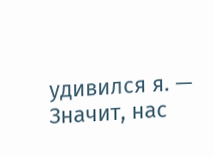удивился я. — Значит, нас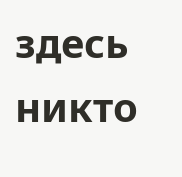здесь никто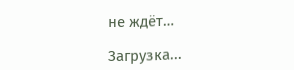не ждёт…

Загрузка...